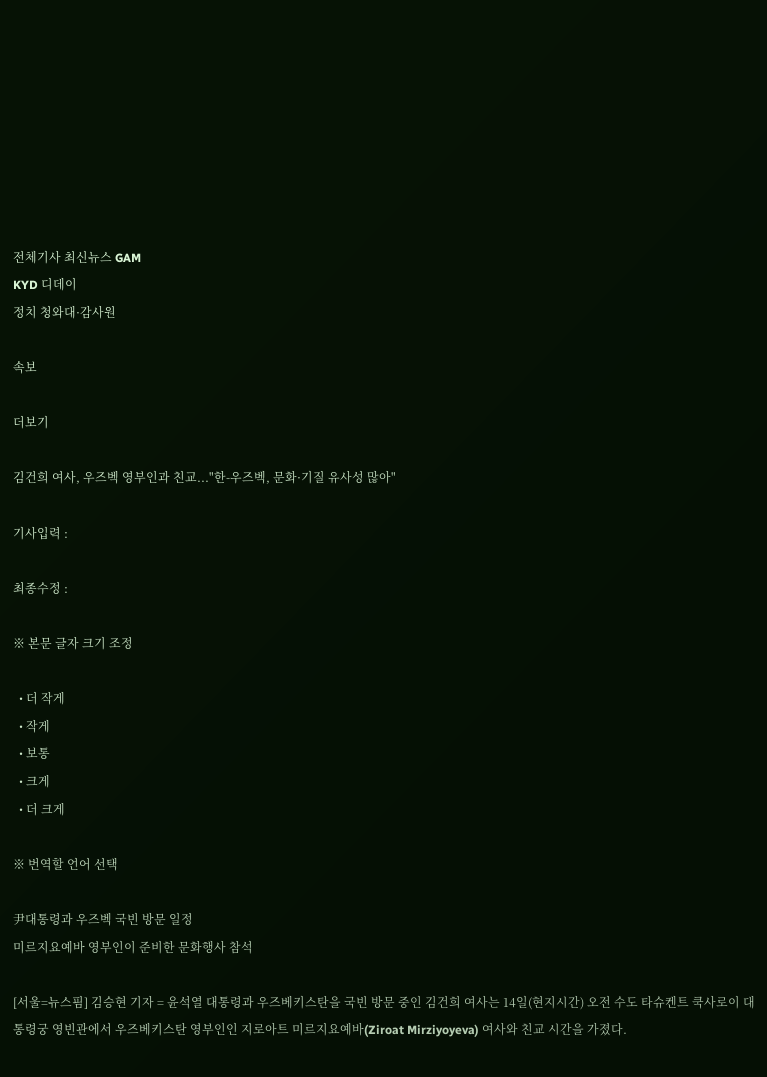전체기사 최신뉴스 GAM
KYD 디데이
정치 청와대·감사원

속보

더보기

김건희 여사, 우즈벡 영부인과 친교..."한-우즈벡, 문화·기질 유사성 많아"

기사입력 :

최종수정 :

※ 본문 글자 크기 조정

  • 더 작게
  • 작게
  • 보통
  • 크게
  • 더 크게

※ 번역할 언어 선택

尹대통령과 우즈벡 국빈 방문 일정
미르지요예바 영부인이 준비한 문화행사 참석

[서울=뉴스핌] 김승현 기자 = 윤석열 대통령과 우즈베키스탄을 국빈 방문 중인 김건희 여사는 14일(현지시간) 오전 수도 타슈켄트 쿡사로이 대통령궁 영빈관에서 우즈베키스탄 영부인인 지로아트 미르지요예바(Ziroat Mirziyoyeva) 여사와 친교 시간을 가졌다.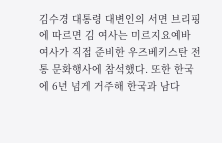김수경 대통령 대변인의 서면 브리핑에 따르면 김 여사는 미르지요예바 여사가 직접 준비한 우즈베키스탄 전통 문화행사에 참석했다. 또한 한국에 6년 넘게 거주해 한국과 남다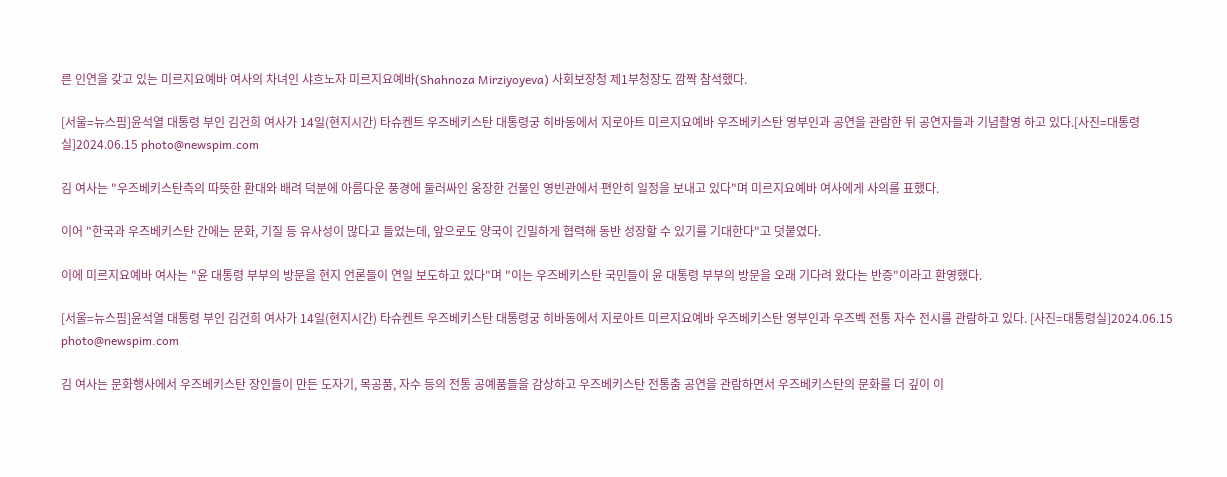른 인연을 갖고 있는 미르지요예바 여사의 차녀인 샤흐노자 미르지요예바(Shahnoza Mirziyoyeva) 사회보장청 제1부청장도 깜짝 참석했다.

[서울=뉴스핌]윤석열 대통령 부인 김건희 여사가 14일(현지시간) 타슈켄트 우즈베키스탄 대통령궁 히바동에서 지로아트 미르지요예바 우즈베키스탄 영부인과 공연을 관람한 뒤 공연자들과 기념촬영 하고 있다.[사진=대통령실]2024.06.15 photo@newspim.com

김 여사는 "우즈베키스탄측의 따뜻한 환대와 배려 덕분에 아름다운 풍경에 둘러싸인 웅장한 건물인 영빈관에서 편안히 일정을 보내고 있다"며 미르지요예바 여사에게 사의를 표했다.

이어 "한국과 우즈베키스탄 간에는 문화, 기질 등 유사성이 많다고 들었는데, 앞으로도 양국이 긴밀하게 협력해 동반 성장할 수 있기를 기대한다"고 덧붙였다.

이에 미르지요예바 여사는 "윤 대통령 부부의 방문을 현지 언론들이 연일 보도하고 있다"며 "이는 우즈베키스탄 국민들이 윤 대통령 부부의 방문을 오래 기다려 왔다는 반증"이라고 환영했다.

[서울=뉴스핌]윤석열 대통령 부인 김건희 여사가 14일(현지시간) 타슈켄트 우즈베키스탄 대통령궁 히바동에서 지로아트 미르지요예바 우즈베키스탄 영부인과 우즈벡 전통 자수 전시를 관람하고 있다. [사진=대통령실]2024.06.15 photo@newspim.com

김 여사는 문화행사에서 우즈베키스탄 장인들이 만든 도자기, 목공품, 자수 등의 전통 공예품들을 감상하고 우즈베키스탄 전통춤 공연을 관람하면서 우즈베키스탄의 문화를 더 깊이 이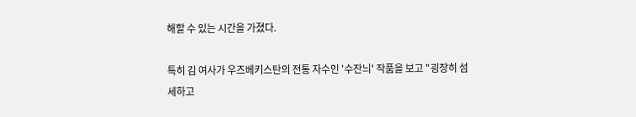해할 수 있는 시간을 가졌다.

특히 김 여사가 우즈베키스탄의 전통 자수인 '수잔늬' 작품을 보고 "굉장히 섬세하고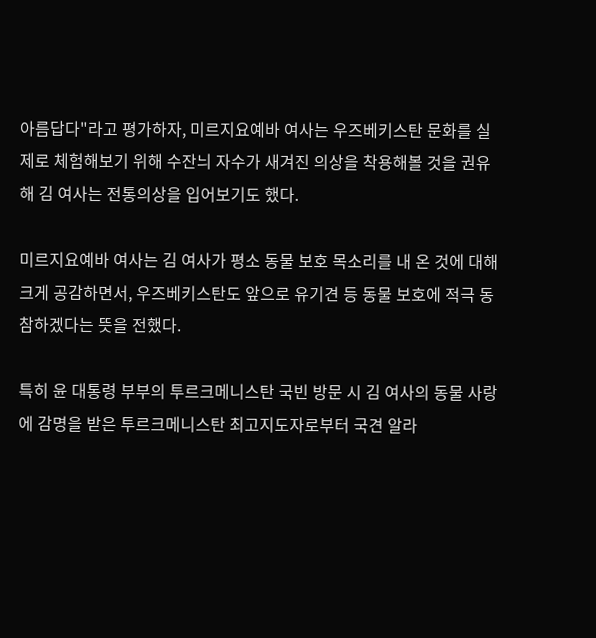아름답다"라고 평가하자, 미르지요예바 여사는 우즈베키스탄 문화를 실제로 체험해보기 위해 수잔늬 자수가 새겨진 의상을 착용해볼 것을 권유해 김 여사는 전통의상을 입어보기도 했다.

미르지요예바 여사는 김 여사가 평소 동물 보호 목소리를 내 온 것에 대해 크게 공감하면서, 우즈베키스탄도 앞으로 유기견 등 동물 보호에 적극 동참하겠다는 뜻을 전했다.

특히 윤 대통령 부부의 투르크메니스탄 국빈 방문 시 김 여사의 동물 사랑에 감명을 받은 투르크메니스탄 최고지도자로부터 국견 알라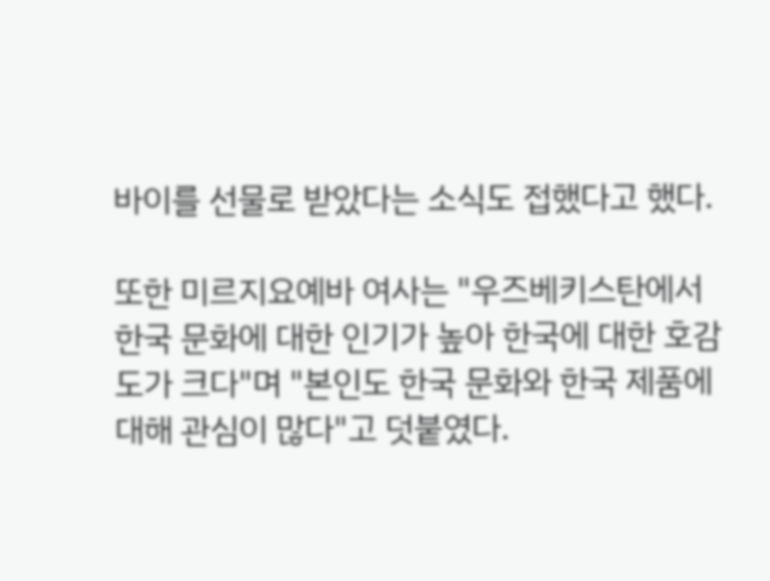바이를 선물로 받았다는 소식도 접했다고 했다.

또한 미르지요예바 여사는 "우즈베키스탄에서 한국 문화에 대한 인기가 높아 한국에 대한 호감도가 크다"며 "본인도 한국 문화와 한국 제품에 대해 관심이 많다"고 덧붙였다.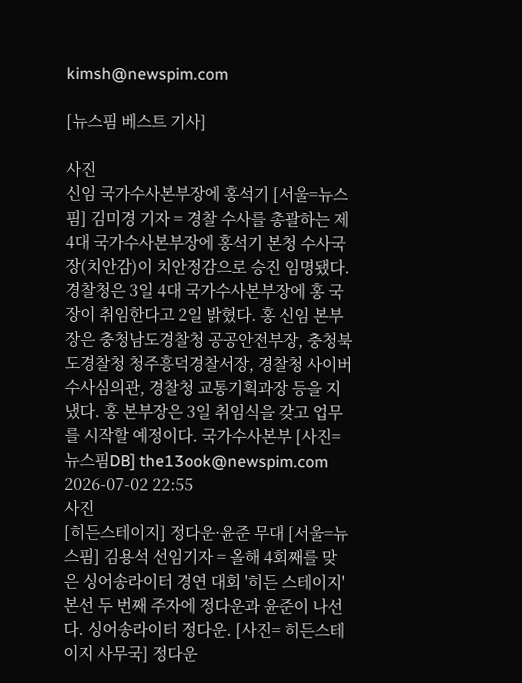kimsh@newspim.com

[뉴스핌 베스트 기사]

사진
신임 국가수사본부장에 홍석기 [서울=뉴스핌] 김미경 기자 = 경찰 수사를 총괄하는 제4대 국가수사본부장에 홍석기 본청 수사국장(치안감)이 치안정감으로 승진 임명됐다. 경찰청은 3일 4대 국가수사본부장에 홍 국장이 취임한다고 2일 밝혔다. 홍 신임 본부장은 충청남도경찰청 공공안전부장, 충청북도경찰청 청주흥덕경찰서장, 경찰청 사이버수사심의관, 경찰청 교통기획과장 등을 지냈다. 홍 본부장은 3일 취임식을 갖고 업무를 시작할 예정이다. 국가수사본부 [사진= 뉴스핌DB] the13ook@newspim.com 2026-07-02 22:55
사진
[히든스테이지] 정다운·윤준 무대 [서울=뉴스핌] 김용석 선임기자 = 올해 4회째를 맞은 싱어송라이터 경연 대회 '히든 스테이지' 본선 두 번째 주자에 정다운과 윤준이 나선다. 싱어송라이터 정다운. [사진= 히든스테이지 사무국] 정다운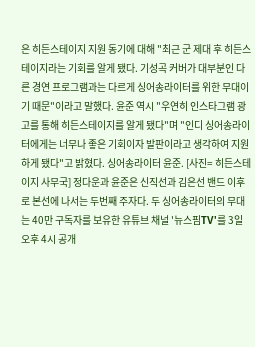은 히든스테이지 지원 동기에 대해 "최근 군 제대 후 히든스테이지라는 기회를 알게 됐다. 기성곡 커버가 대부분인 다른 경연 프로그램과는 다르게 싱어송라이터를 위한 무대이기 때문"이라고 말했다. 윤준 역시 "우연히 인스타그램 광고를 통해 히든스테이지를 알게 됐다"며 "인디 싱어송라이터에게는 너무나 좋은 기회이자 발판이라고 생각하여 지원하게 됐다"고 밝혔다. 싱어송라이터 윤준. [사진= 히든스테이지 사무국] 정다운과 윤준은 신직선과 김은선 밴드 이후로 본선에 나서는 두번째 주자다. 두 싱어송라이터의 무대는 40만 구독자를 보유한 유튜브 채널 '뉴스핌TV'를 3일 오후 4시 공개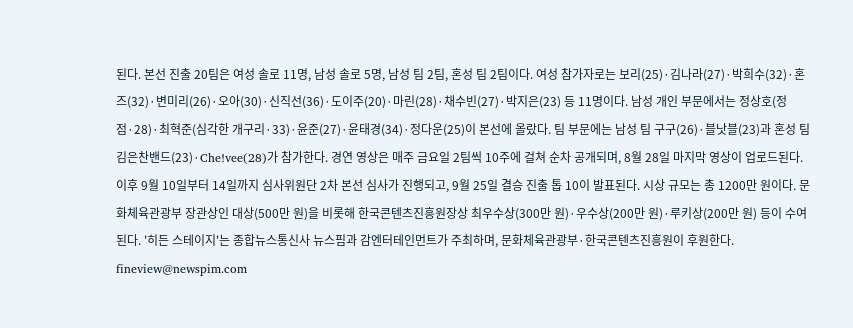된다. 본선 진출 20팀은 여성 솔로 11명, 남성 솔로 5명, 남성 팀 2팀, 혼성 팀 2팀이다. 여성 참가자로는 보리(25)·김나라(27)·박희수(32)·혼즈(32)·변미리(26)·오아(30)·신직선(36)·도이주(20)·마린(28)·채수빈(27)·박지은(23) 등 11명이다. 남성 개인 부문에서는 정상호(정점·28)·최혁준(심각한 개구리·33)·윤준(27)·윤태경(34)·정다운(25)이 본선에 올랐다. 팀 부문에는 남성 팀 구구(26)·블낫블(23)과 혼성 팀 김은찬밴드(23)·Che!vee(28)가 참가한다. 경연 영상은 매주 금요일 2팀씩 10주에 걸쳐 순차 공개되며, 8월 28일 마지막 영상이 업로드된다. 이후 9월 10일부터 14일까지 심사위원단 2차 본선 심사가 진행되고, 9월 25일 결승 진출 톱 10이 발표된다. 시상 규모는 총 1200만 원이다. 문화체육관광부 장관상인 대상(500만 원)을 비롯해 한국콘텐츠진흥원장상 최우수상(300만 원)·우수상(200만 원)·루키상(200만 원) 등이 수여된다. '히든 스테이지'는 종합뉴스통신사 뉴스핌과 감엔터테인먼트가 주최하며, 문화체육관광부·한국콘텐츠진흥원이 후원한다. fineview@newspim.com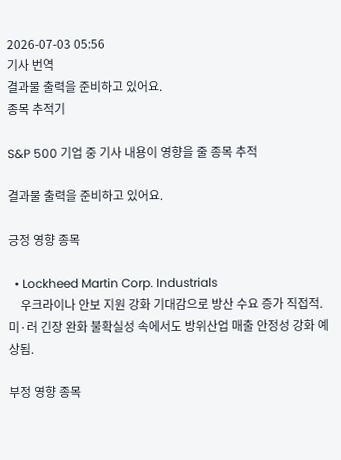2026-07-03 05:56
기사 번역
결과물 출력을 준비하고 있어요.
종목 추적기

S&P 500 기업 중 기사 내용이 영향을 줄 종목 추적

결과물 출력을 준비하고 있어요.

긍정 영향 종목

  • Lockheed Martin Corp. Industrials
    우크라이나 안보 지원 강화 기대감으로 방산 수요 증가 직접적. 미·러 긴장 완화 불확실성 속에서도 방위산업 매출 안정성 강화 예상됨.

부정 영향 종목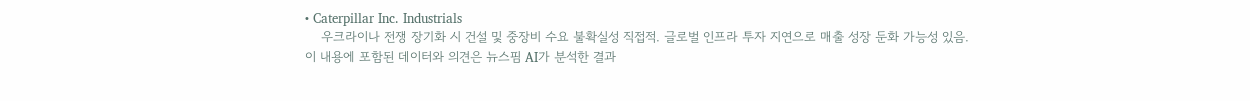• Caterpillar Inc. Industrials
    우크라이나 전쟁 장기화 시 건설 및 중장비 수요 불확실성 직접적. 글로벌 인프라 투자 지연으로 매출 성장 둔화 가능성 있음.
이 내용에 포함된 데이터와 의견은 뉴스핌 AI가 분석한 결과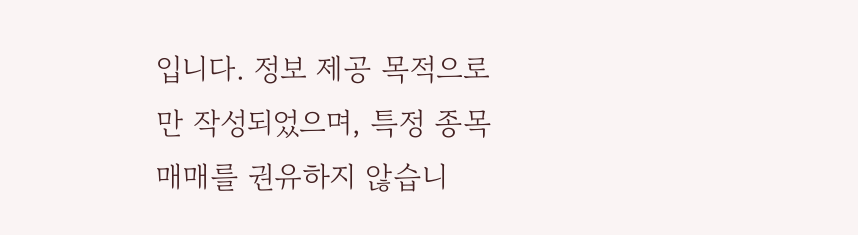입니다. 정보 제공 목적으로만 작성되었으며, 특정 종목 매매를 권유하지 않습니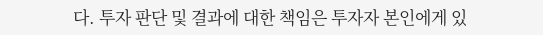다. 투자 판단 및 결과에 대한 책임은 투자자 본인에게 있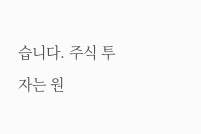습니다. 주식 투자는 원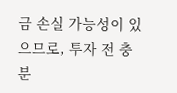금 손실 가능성이 있으므로, 투자 전 충분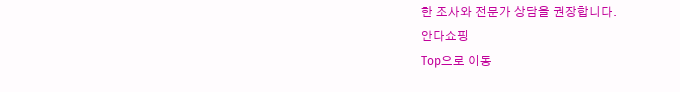한 조사와 전문가 상담을 권장합니다.
안다쇼핑
Top으로 이동